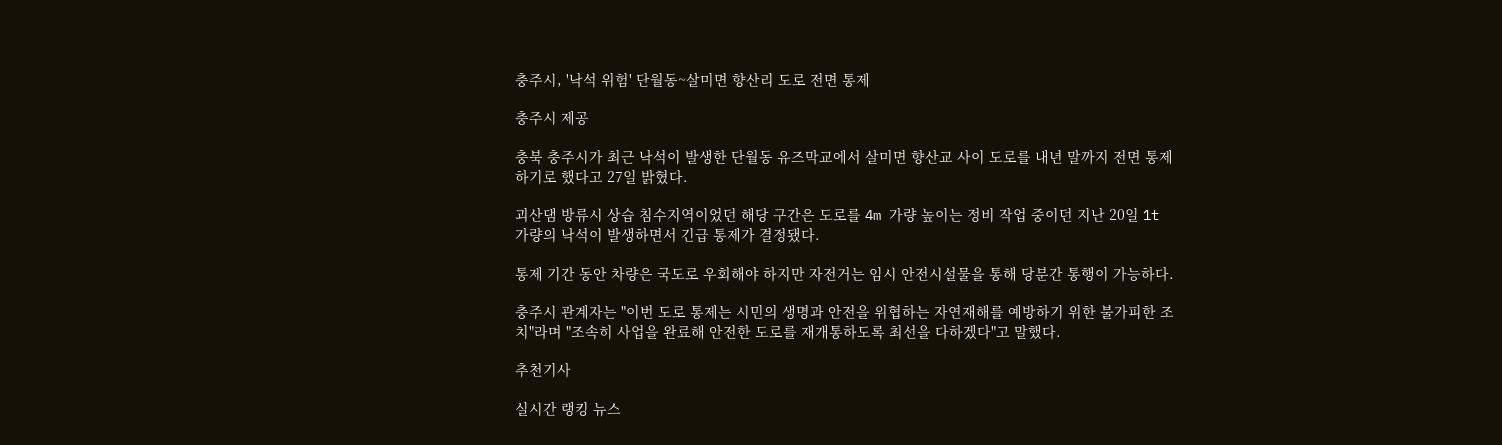충주시, '낙석 위험' 단월동~살미면 향산리 도로 전면 통제

충주시 제공

충북 충주시가 최근 낙석이 발생한 단월동 유즈막교에서 살미면 향산교 사이 도로를 내년 말까지 전면 통제하기로 했다고 27일 밝혔다.

괴산댐 방류시 상습 침수지역이었던 해당 구간은 도로를 4m 가량 높이는 정비 작업 중이던 지난 20일 1t 가량의 낙석이 발생하면서 긴급 통제가 결정됐다.

통제 기간 동안 차량은 국도로 우회해야 하지만 자전거는 임시 안전시설물을 통해 당분간 통행이 가능하다.

충주시 관계자는 "이번 도로 통제는 시민의 생명과 안전을 위협하는 자연재해를 예방하기 위한 불가피한 조치"라며 "조속히 사업을 완료해 안전한 도로를 재개통하도록 최선을 다하겠다"고 말했다.

추천기사

실시간 랭킹 뉴스